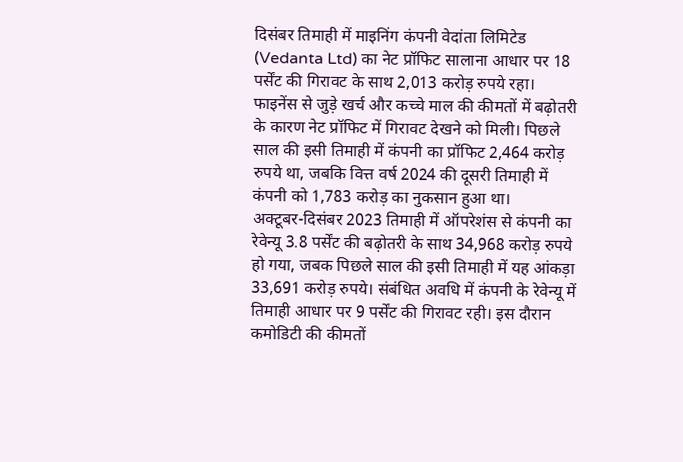दिसंबर तिमाही में माइनिंग कंपनी वेदांता लिमिटेड (Vedanta Ltd) का नेट प्रॉफिट सालाना आधार पर 18 पर्सेंट की गिरावट के साथ 2,013 करोड़ रुपये रहा। फाइनेंस से जुड़े खर्च और कच्चे माल की कीमतों में बढ़ोतरी के कारण नेट प्रॉफिट में गिरावट देखने को मिली। पिछले साल की इसी तिमाही में कंपनी का प्रॉफिट 2,464 करोड़ रुपये था, जबकि वित्त वर्ष 2024 की दूसरी तिमाही में कंपनी को 1,783 करोड़ का नुकसान हुआ था।
अक्टूबर-दिसंबर 2023 तिमाही में ऑपरेशंस से कंपनी का रेवेन्यू 3.8 पर्सेंट की बढ़ोतरी के साथ 34,968 करोड़ रुपये हो गया, जबक पिछले साल की इसी तिमाही में यह आंकड़ा 33,691 करोड़ रुपये। संबंधित अवधि में कंपनी के रेवेन्यू में तिमाही आधार पर 9 पर्सेंट की गिरावट रही। इस दौरान कमोडिटी की कीमतों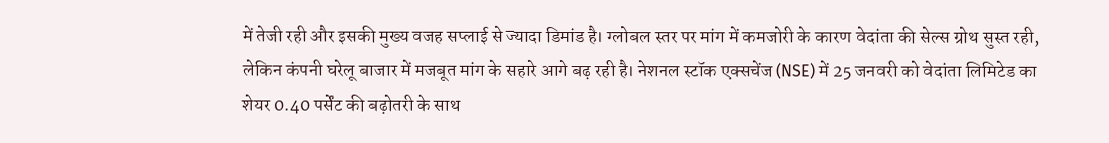में तेजी रही और इसकी मुख्य वजह सप्लाई से ज्यादा डिमांड है। ग्लोबल स्तर पर मांग में कमजोरी के कारण वेदांता की सेल्स ग्रोथ सुस्त रही, लेकिन कंपनी घरेलू बाजार में मजबूत मांग के सहारे आगे बढ़ रही है। नेशनल स्टॉक एक्सचेंज (NSE) में 25 जनवरी को वेदांता लिमिटेड का शेयर 0.40 पर्सेंट की बढ़ोतरी के साथ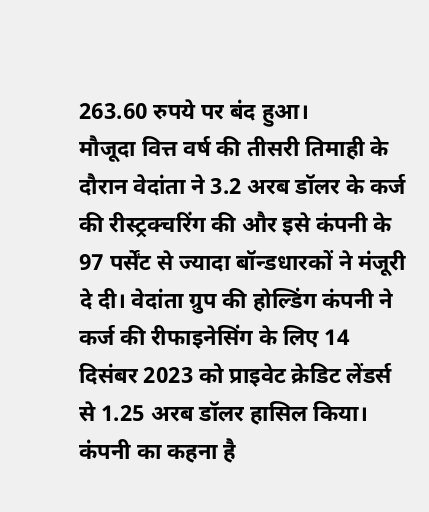263.60 रुपये पर बंद हुआ।
मौजूदा वित्त वर्ष की तीसरी तिमाही के दौरान वेदांता ने 3.2 अरब डॉलर के कर्ज की रीस्ट्रक्चरिंग की और इसे कंपनी के 97 पर्सेंट से ज्यादा बॉन्डधारकों ने मंजूरी दे दी। वेदांता ग्रुप की होल्डिंग कंपनी ने कर्ज की रीफाइनेसिंग के लिए 14 दिसंबर 2023 को प्राइवेट क्रेडिट लेंडर्स से 1.25 अरब डॉलर हासिल किया। कंपनी का कहना है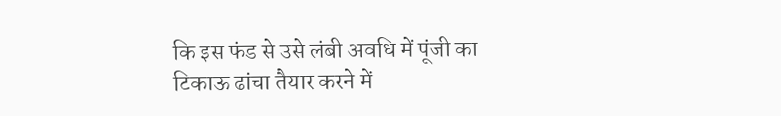कि इस फंड से उसे लंबी अवधि में पूंजी का टिकाऊ ढांचा तैयार करने में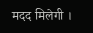मदद मिलेगी ।